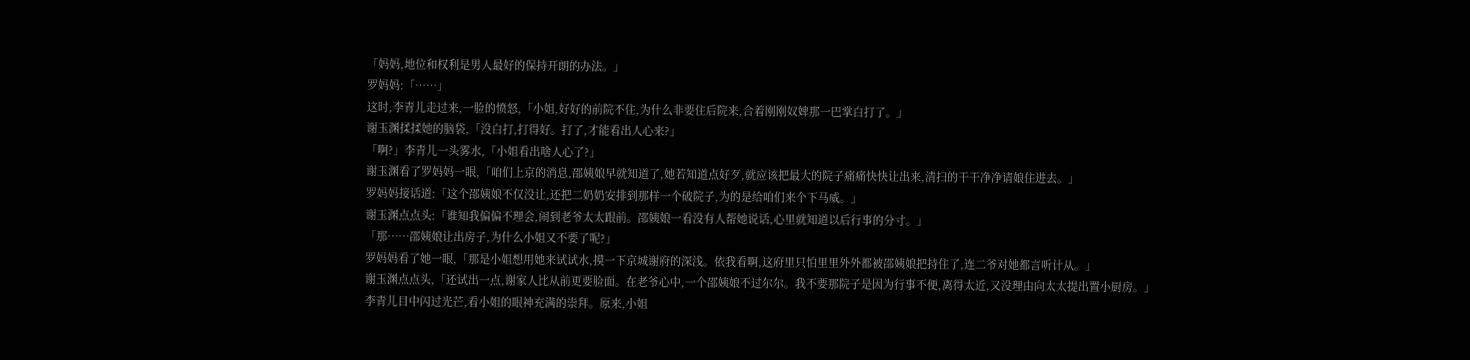「妈妈,地位和权利是男人最好的保持开朗的办法。」
罗妈妈:「……」
这时,李青儿走过来,一脸的愤怒,「小姐,好好的前院不住,为什么非要住后院来,合着刚刚奴婢那一巴掌白打了。」
谢玉渊揉揉她的脑袋,「没白打,打得好。打了,才能看出人心来?」
「啊?」李青儿一头雾水,「小姐看出啥人心了?」
谢玉渊看了罗妈妈一眼,「咱们上京的消息,邵姨娘早就知道了,她若知道点好歹,就应该把最大的院子痛痛快快让出来,清扫的干干净净请娘住进去。」
罗妈妈接话道:「这个邵姨娘不仅没让,还把二奶奶安排到那样一个破院子,为的是给咱们来个下马威。」
谢玉渊点点头:「谁知我偏偏不理会,闹到老爷太太跟前。邵姨娘一看没有人帮她说话,心里就知道以后行事的分寸。」
「那……邵姨娘让出房子,为什么小姐又不要了呢?」
罗妈妈看了她一眼,「那是小姐想用她来试试水,摸一下京城谢府的深浅。依我看啊,这府里只怕里里外外都被邵姨娘把持住了,连二爷对她都言听计从。」
谢玉渊点点头,「还试出一点,谢家人比从前更要脸面。在老爷心中,一个邵姨娘不过尔尔。我不要那院子是因为行事不便,离得太近,又没理由向太太提出置小厨房。」
李青儿目中闪过光芒,看小姐的眼神充满的崇拜。原来,小姐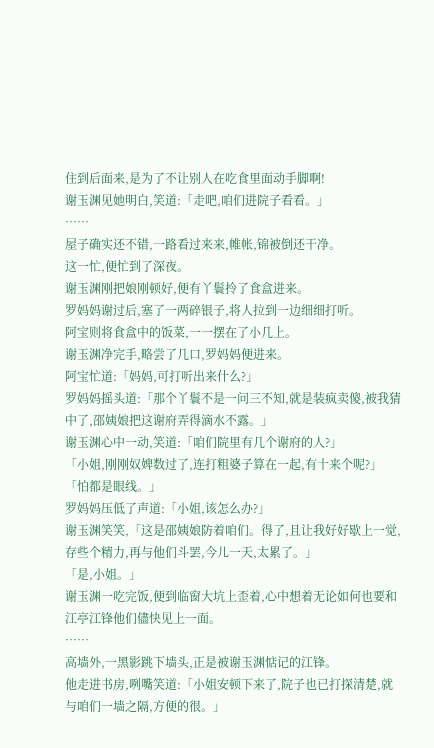住到后面来,是为了不让别人在吃食里面动手脚啊!
谢玉渊见她明白,笑道:「走吧,咱们进院子看看。」
……
屋子确实还不错,一路看过来来,帷帐,锦被倒还干净。
这一忙,便忙到了深夜。
谢玉渊刚把娘刚顿好,便有丫鬟拎了食盒进来。
罗妈妈谢过后,塞了一两碎银子,将人拉到一边细细打听。
阿宝则将食盒中的饭菜,一一摆在了小几上。
谢玉渊净完手,略尝了几口,罗妈妈便进来。
阿宝忙道:「妈妈,可打听出来什么?」
罗妈妈摇头道:「那个丫鬟不是一问三不知,就是装疯卖傻,被我猜中了,邵姨娘把这谢府弄得滴水不露。」
谢玉渊心中一动,笑道:「咱们院里有几个谢府的人?」
「小姐,刚刚奴婢数过了,连打粗婆子算在一起,有十来个呢?」
「怕都是眼线。」
罗妈妈压低了声道:「小姐,该怎么办?」
谢玉渊笑笑,「这是邵姨娘防着咱们。得了,且让我好好歇上一觉,存些个精力,再与他们斗罢,今儿一天,太累了。」
「是,小姐。」
谢玉渊一吃完饭,便到临窗大坑上歪着,心中想着无论如何也要和江亭江锋他们儘快见上一面。
……
高墙外,一黑影跳下墙头,正是被谢玉渊惦记的江锋。
他走进书房,咧嘴笑道:「小姐安顿下来了,院子也已打探清楚,就与咱们一墙之隔,方便的很。」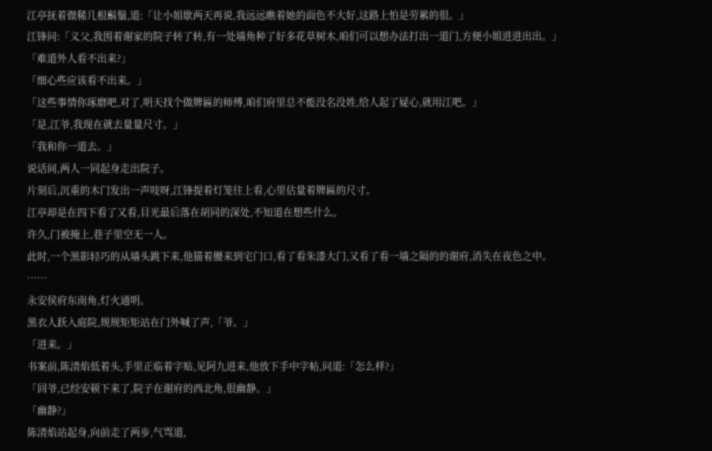江亭抚着微稀几根鬍鬚,道:「让小姐歇两天再说,我远远瞧着她的面色不大好,这路上怕是劳累的很。」
江锋问:「义父,我围着谢家的院子转了转,有一处墙角种了好多花草树木,咱们可以想办法打出一道门,方便小姐进进出出。」
「难道外人看不出来?」
「细心些应该看不出来。」
「这些事情你琢磨吧,对了,明天找个做牌匾的师傅,咱们府里总不能没名没姓,给人起了疑心,就用江吧。」
「是,江爷,我现在就去量量尺寸。」
「我和你一道去。」
说话间,两人一同起身走出院子。
片刻后,沉重的木门发出一声吱呀,江锋提着灯笼往上看,心里估量着牌匾的尺寸。
江亭却是在四下看了又看,目光最后落在胡同的深处,不知道在想些什么。
许久,门被掩上,巷子里空无一人。
此时,一个黑影轻巧的从墙头跳下来,他猫着腰来到宅门口,看了看朱漆大门,又看了看一墙之隔的的谢府,消失在夜色之中。
……
永安侯府东南角,灯火通明。
黑衣人跃入庭院,规规矩矩站在门外喊了声,「爷。」
「进来。」
书案前,陈清焰低着头,手里正临着字贴,见阿九进来,他放下手中字帖,问道:「怎么样?」
「回爷,已经安顿下来了,院子在谢府的西北角,很幽静。」
「幽静?」
陈清焰站起身,向前走了两步,气骂道,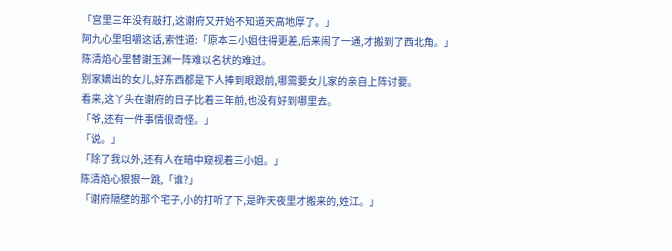「宫里三年没有敲打,这谢府又开始不知道天高地厚了。」
阿九心里咀嚼这话,索性道:「原本三小姐住得更差,后来闹了一通,才搬到了西北角。」
陈清焰心里替谢玉渊一阵难以名状的难过。
别家嫡出的女儿,好东西都是下人捧到眼跟前,哪需要女儿家的亲自上阵讨要。
看来,这丫头在谢府的日子比着三年前,也没有好到哪里去。
「爷,还有一件事情很奇怪。」
「说。」
「除了我以外,还有人在暗中窥视着三小姐。」
陈清焰心狠狠一跳,「谁?」
「谢府隔壁的那个宅子,小的打听了下,是昨天夜里才搬来的,姓江。」